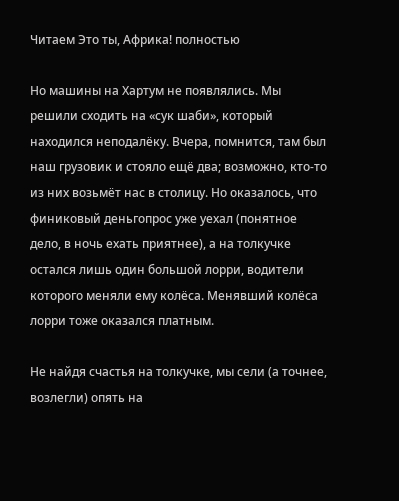Читаем Это ты, Африка! полностью

Но машины на Хартум не появлялись. Мы решили сходить на «сук шаби», который находился неподалёку. Вчера, помнится, там был наш грузовик и стояло ещё два; возможно, кто-то из них возьмёт нас в столицу. Но оказалось, что финиковый деньгопрос уже уехал (понятное дело, в ночь ехать приятнее), а на толкучке остался лишь один большой лорри, водители которого меняли ему колёса. Менявший колёса лорри тоже оказался платным.

Не найдя счастья на толкучке, мы сели (а точнее, возлегли) опять на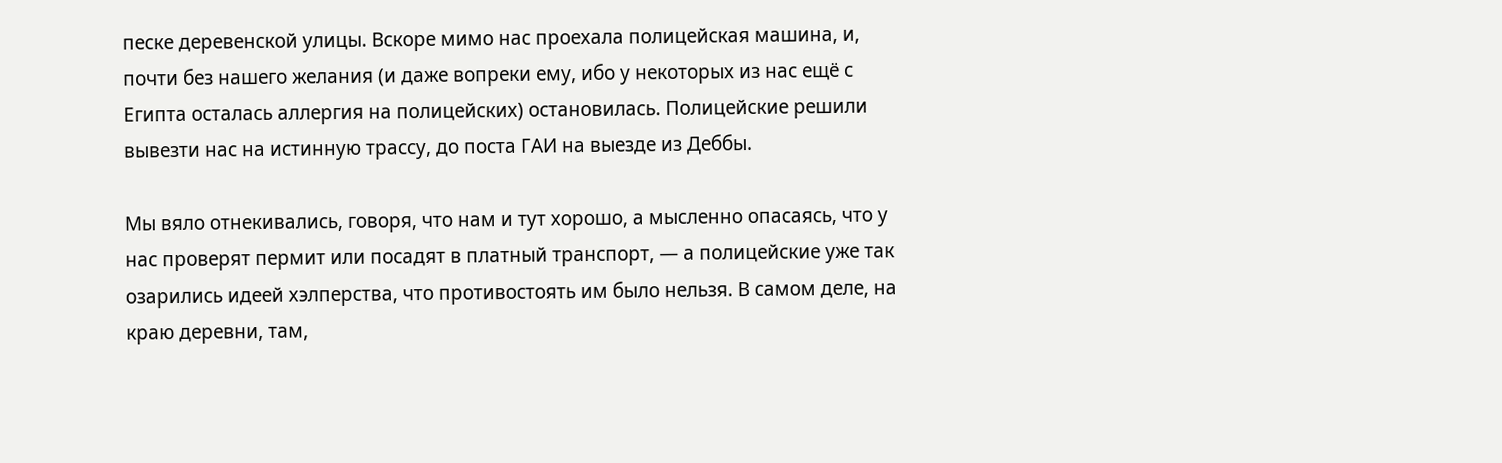песке деревенской улицы. Вскоре мимо нас проехала полицейская машина, и, почти без нашего желания (и даже вопреки ему, ибо у некоторых из нас ещё с Египта осталась аллергия на полицейских) остановилась. Полицейские решили вывезти нас на истинную трассу, до поста ГАИ на выезде из Деббы.

Мы вяло отнекивались, говоря, что нам и тут хорошо, а мысленно опасаясь, что у нас проверят пермит или посадят в платный транспорт, — а полицейские уже так озарились идеей хэлперства, что противостоять им было нельзя. В самом деле, на краю деревни, там,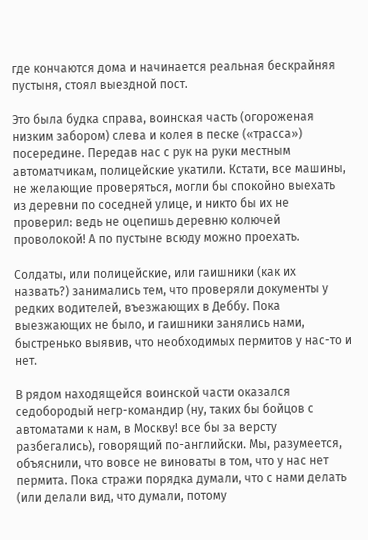где кончаются дома и начинается реальная бескрайняя пустыня, стоял выездной пост.

Это была будка справа, воинская часть (огороженая низким забором) слева и колея в песке («трасса») посередине. Передав нас с рук на руки местным автоматчикам, полицейские укатили. Кстати, все машины, не желающие проверяться, могли бы спокойно выехать из деревни по соседней улице, и никто бы их не проверил: ведь не оцепишь деревню колючей проволокой! А по пустыне всюду можно проехать.

Солдаты, или полицейские, или гаишники (как их назвать?) занимались тем, что проверяли документы у редких водителей, въезжающих в Деббу. Пока выезжающих не было, и гаишники занялись нами, быстренько выявив, что необходимых пермитов у нас-то и нет.

В рядом находящейся воинской части оказался седобородый негр-командир (ну, таких бы бойцов с автоматами к нам, в Москву! все бы за версту разбегались), говорящий по-английски. Мы, разумеется, объяснили, что вовсе не виноваты в том, что у нас нет пермита. Пока стражи порядка думали, что с нами делать (или делали вид, что думали, потому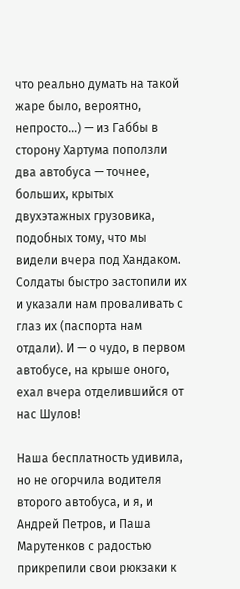что реально думать на такой жаре было, вероятно, непросто…) — из Габбы в сторону Хартума поползли два автобуса — точнее, больших, крытых двухэтажных грузовика, подобных тому, что мы видели вчера под Хандаком. Солдаты быстро застопили их и указали нам проваливать с глаз их (паспорта нам отдали). И — о чудо, в первом автобусе, на крыше оного, ехал вчера отделившийся от нас Шулов!

Наша бесплатность удивила, но не огорчила водителя второго автобуса, и я, и Андрей Петров, и Паша Марутенков с радостью прикрепили свои рюкзаки к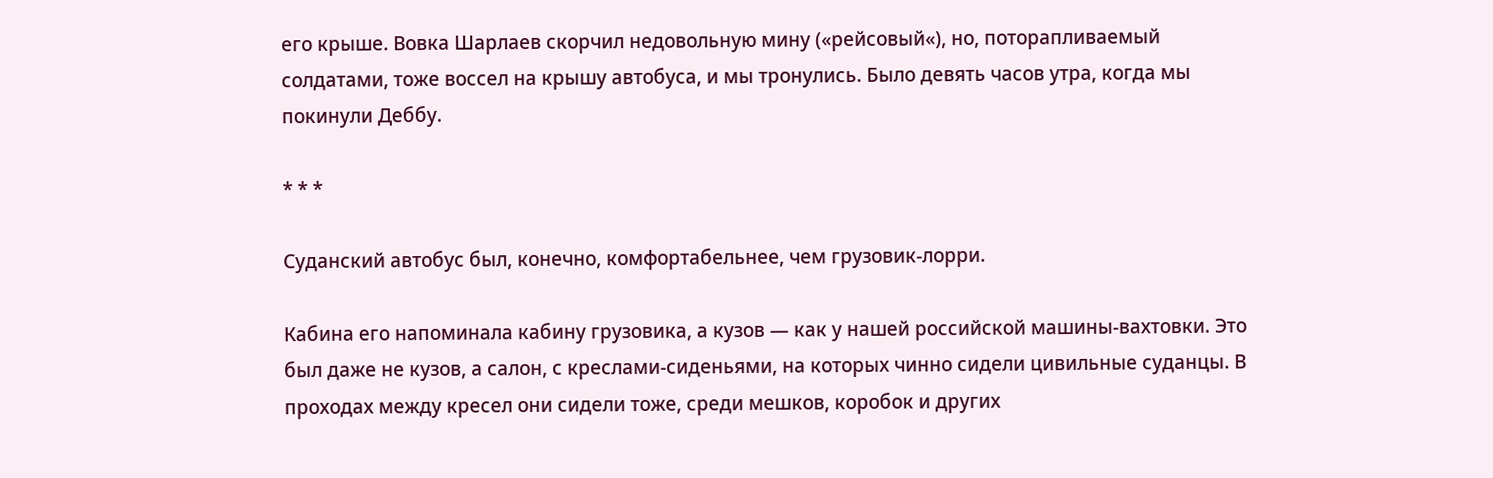его крыше. Вовка Шарлаев скорчил недовольную мину («рейсовый«), но, поторапливаемый солдатами, тоже воссел на крышу автобуса, и мы тронулись. Было девять часов утра, когда мы покинули Деббу.

* * *

Суданский автобус был, конечно, комфортабельнее, чем грузовик-лорри.

Кабина его напоминала кабину грузовика, а кузов — как у нашей российской машины-вахтовки. Это был даже не кузов, а салон, с креслами-сиденьями, на которых чинно сидели цивильные суданцы. В проходах между кресел они сидели тоже, среди мешков, коробок и других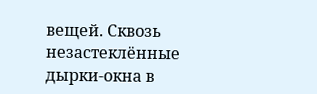вещей. Сквозь незастеклённые дырки-окна в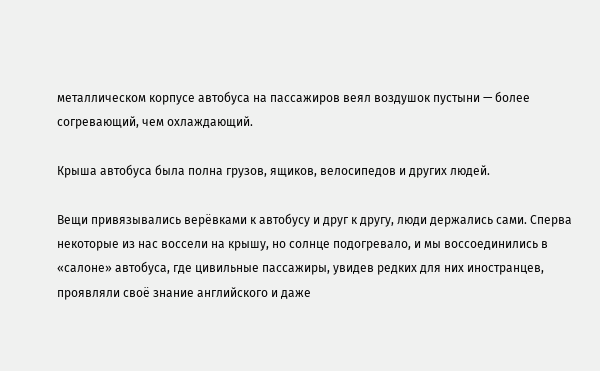металлическом корпусе автобуса на пассажиров веял воздушок пустыни — более согревающий, чем охлаждающий.

Крыша автобуса была полна грузов, ящиков, велосипедов и других людей.

Вещи привязывались верёвками к автобусу и друг к другу, люди держались сами. Сперва некоторые из нас воссели на крышу, но солнце подогревало, и мы воссоединились в «салоне» автобуса, где цивильные пассажиры, увидев редких для них иностранцев, проявляли своё знание английского и даже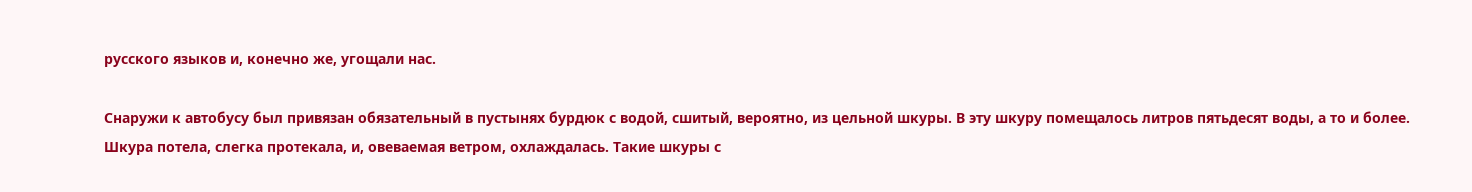русского языков и, конечно же, угощали нас.

Снаружи к автобусу был привязан обязательный в пустынях бурдюк с водой, сшитый, вероятно, из цельной шкуры. В эту шкуру помещалось литров пятьдесят воды, а то и более. Шкура потела, слегка протекала, и, овеваемая ветром, охлаждалась. Такие шкуры с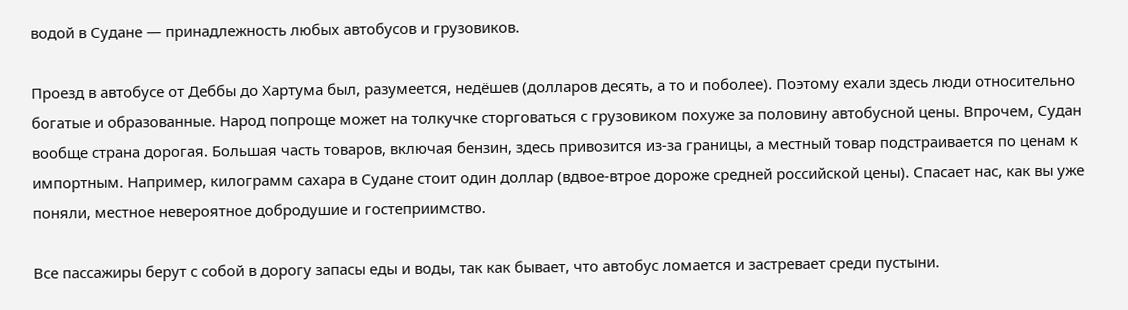водой в Судане — принадлежность любых автобусов и грузовиков.

Проезд в автобусе от Деббы до Хартума был, разумеется, недёшев (долларов десять, а то и поболее). Поэтому ехали здесь люди относительно богатые и образованные. Народ попроще может на толкучке сторговаться с грузовиком похуже за половину автобусной цены. Впрочем, Судан вообще страна дорогая. Большая часть товаров, включая бензин, здесь привозится из-за границы, а местный товар подстраивается по ценам к импортным. Например, килограмм сахара в Судане стоит один доллар (вдвое-втрое дороже средней российской цены). Спасает нас, как вы уже поняли, местное невероятное добродушие и гостеприимство.

Все пассажиры берут с собой в дорогу запасы еды и воды, так как бывает, что автобус ломается и застревает среди пустыни.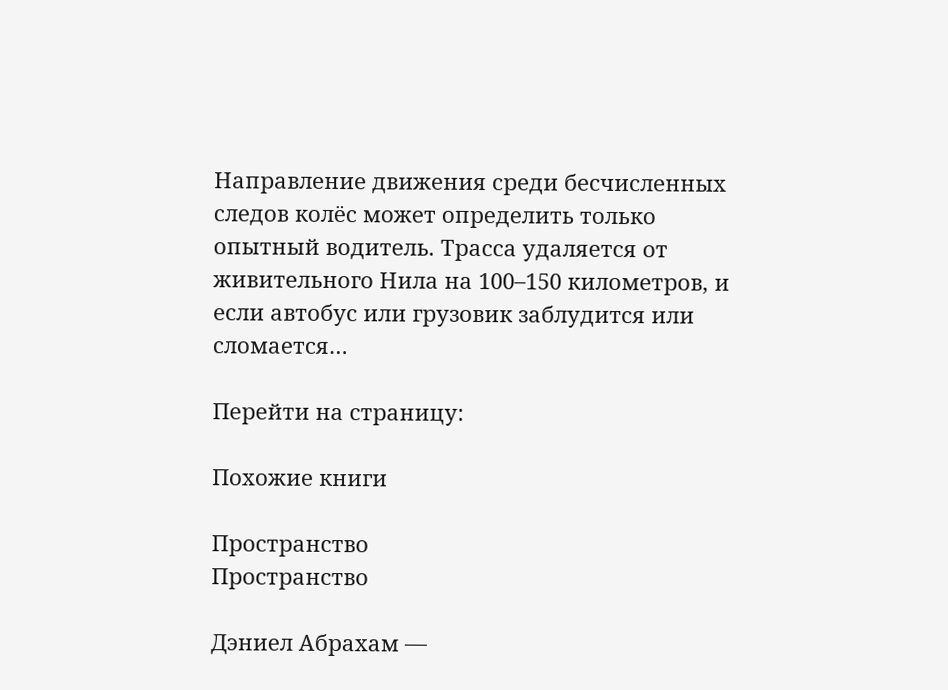Направление движения среди бесчисленных следов колёс может определить только опытный водитель. Трасса удаляется от живительного Нила на 100–150 километров, и если автобус или грузовик заблудится или сломается…

Перейти на страницу:

Похожие книги

Пространство
Пространство

Дэниел Абрахам —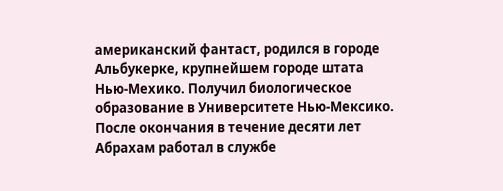американский фантаст, родился в городе Альбукерке, крупнейшем городе штата Нью-Мехико. Получил биологическое образование в Университете Нью-Мексико. После окончания в течение десяти лет Абрахам работал в службе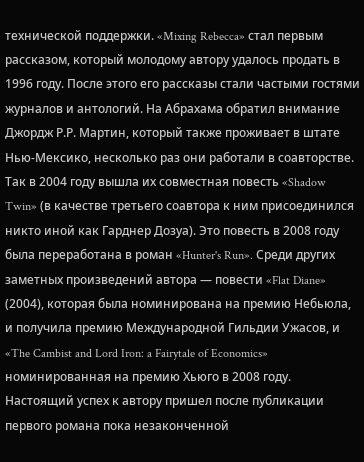технической поддержки. «Mixing Rebecca» стал первым рассказом, который молодому автору удалось продать в 1996 году. После этого его рассказы стали частыми гостями журналов и антологий. На Абрахама обратил внимание Джордж Р.Р. Мартин, который также проживает в штате Нью-Мексико, несколько раз они работали в соавторстве. Так в 2004 году вышла их совместная повесть «Shadow Twin» (в качестве третьего соавтора к ним присоединился никто иной как Гарднер Дозуа). Это повесть в 2008 году была переработана в роман «Hunter's Run». Среди других заметных произведений автора — повести «Flat Diane» (2004), которая была номинирована на премию Небьюла, и получила премию Международной Гильдии Ужасов, и «The Cambist and Lord Iron: a Fairytale of Economics» номинированная на премию Хьюго в 2008 году. Настоящий успех к автору пришел после публикации первого романа пока незаконченной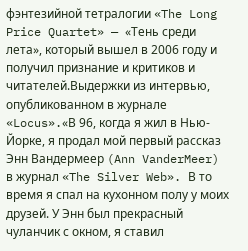фэнтезийной тетралогии «The Long Price Quartet» — «Тень среди лета», который вышел в 2006 году и получил признание и критиков и читателей.Выдержки из интервью, опубликованном в журнале «Locus».«В 96, когда я жил в Нью-Йорке, я продал мой первый рассказ Энн Вандермеер (Ann VanderMeer) в журнал «The Silver Web». В то время я спал на кухонном полу у моих друзей. У Энн был прекрасный чуланчик с окном, я ставил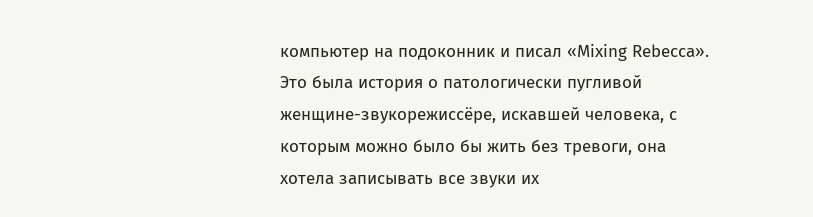компьютер на подоконник и писал «Mixing Rebecca». Это была история о патологически пугливой женщине-звукорежиссёре, искавшей человека, с которым можно было бы жить без тревоги, она хотела записывать все звуки их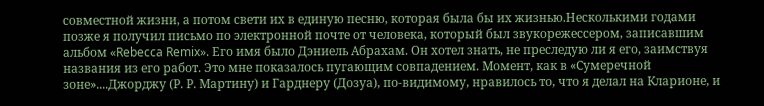совместной жизни, а потом свети их в единую песню, которая была бы их жизнью.Несколькими годами позже я получил письмо по электронной почте от человека, который был звукорежессером, записавшим альбом «Rebecca Remix». Его имя было Дэниель Абрахам. Он хотел знать, не преследую ли я его, заимствуя названия из его работ. Это мне показалось пугающим совпадением. Момент, как в «Сумеречной зоне»....Джорджу (Р. Р. Мартину) и Гарднеру (Дозуа), по-видимому, нравилось то, что я делал на Кларионе, и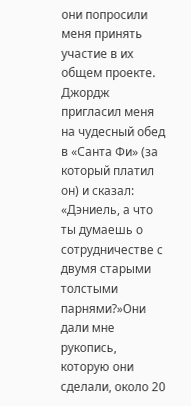они попросили меня принять участие в их общем проекте. Джордж пригласил меня на чудесный обед в «Санта Фи» (за который платил он) и сказал: «Дэниель, а что ты думаешь о сотрудничестве с двумя старыми толстыми парнями?»Они дали мне рукопись, которую они сделали, около 20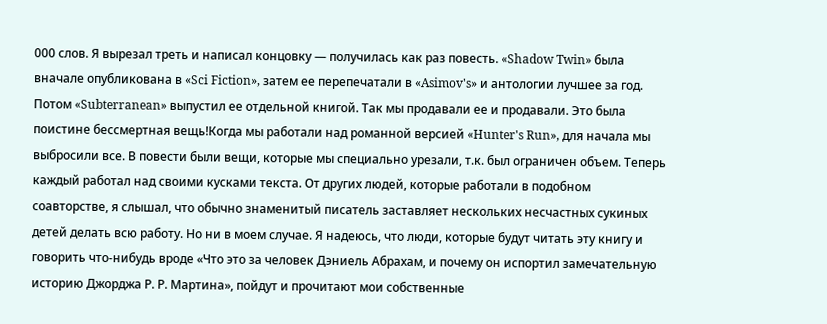000 слов. Я вырезал треть и написал концовку — получилась как раз повесть. «Shadow Twin» была вначале опубликована в «Sci Fiction», затем ее перепечатали в «Asimov's» и антологии лучшее за год. Потом «Subterranean» выпустил ее отдельной книгой. Так мы продавали ее и продавали. Это была поистине бессмертная вещь!Когда мы работали над романной версией «Hunter's Run», для начала мы выбросили все. В повести были вещи, которые мы специально урезали, т.к. был ограничен объем. Теперь каждый работал над своими кусками текста. От других людей, которые работали в подобном соавторстве, я слышал, что обычно знаменитый писатель заставляет нескольких несчастных сукиных детей делать всю работу. Но ни в моем случае. Я надеюсь, что люди, которые будут читать эту книгу и говорить что-нибудь вроде «Что это за человек Дэниель Абрахам, и почему он испортил замечательную историю Джорджа Р. Р. Мартина», пойдут и прочитают мои собственные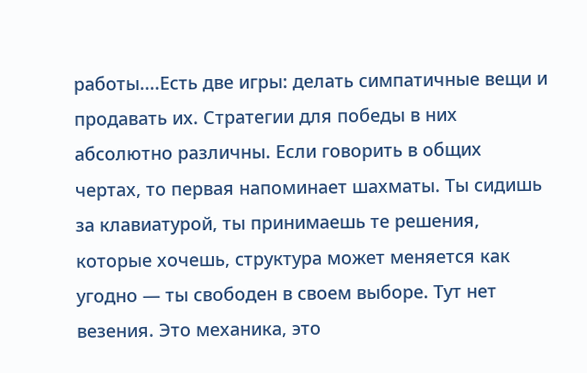работы....Есть две игры: делать симпатичные вещи и продавать их. Стратегии для победы в них абсолютно различны. Если говорить в общих чертах, то первая напоминает шахматы. Ты сидишь за клавиатурой, ты принимаешь те решения, которые хочешь, структура может меняется как угодно — ты свободен в своем выборе. Тут нет везения. Это механика, это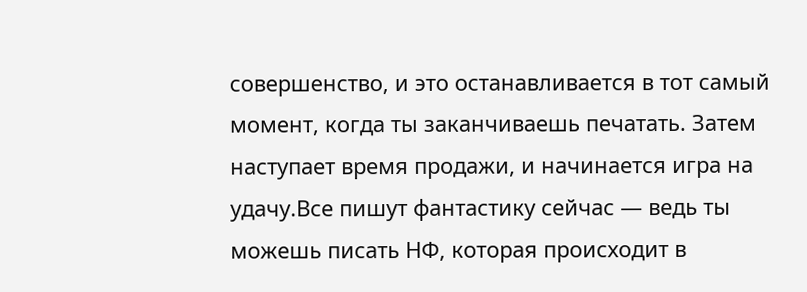совершенство, и это останавливается в тот самый момент, когда ты заканчиваешь печатать. Затем наступает время продажи, и начинается игра на удачу.Все пишут фантастику сейчас — ведь ты можешь писать НФ, которая происходит в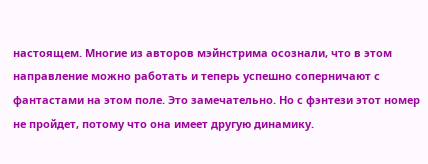настоящем. Многие из авторов мэйнстрима осознали, что в этом направление можно работать и теперь успешно соперничают с фантастами на этом поле. Это замечательно. Но с фэнтези этот номер не пройдет, потому что она имеет другую динамику.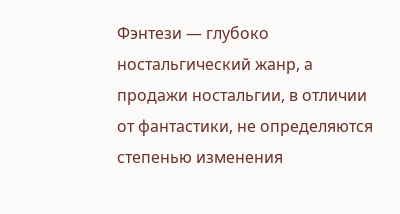Фэнтези — глубоко ностальгический жанр, а продажи ностальгии, в отличии от фантастики, не определяются степенью изменения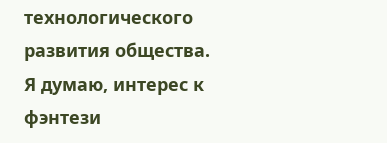технологического развития общества. Я думаю, интерес к фэнтези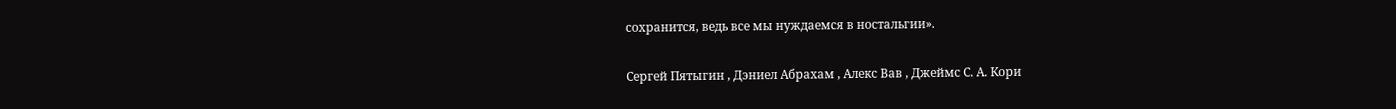сохранится, ведь все мы нуждаемся в ностальгии».

Сергей Пятыгин , Дэниел Абрахам , Алекс Вав , Джеймс С. А. Кори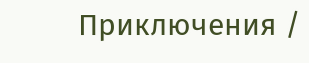Приключения /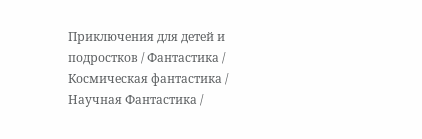Приключения для детей и подростков / Фантастика / Космическая фантастика / Научная Фантастика /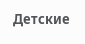Детские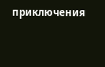приключения